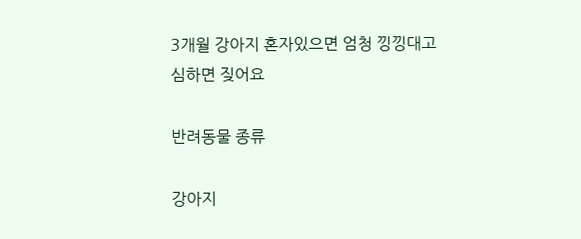3개월 강아지 혼자있으면 엄청 낑낑대고 심하면 짖어요

반려동물 종류

강아지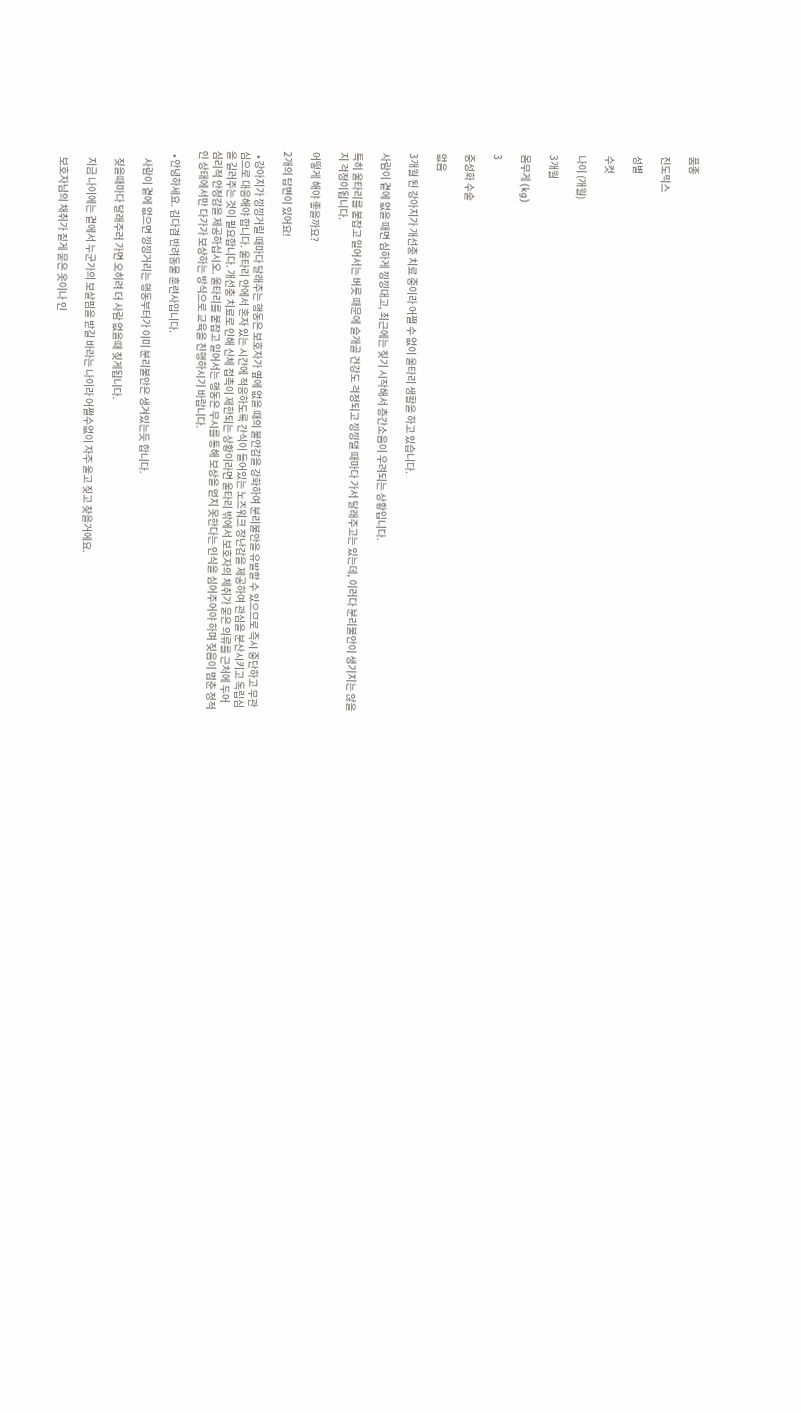품종

진도믹스

성별

수컷

나이 (개월)

3개월

몸무게 (kg)

3

중성화 수술

없음

3개월 된 강아지가 개선충 치료 중이라 어쩔 수 없이 울타리 생활을 하고 있습니다.

사람이 곁에 없을 때면 심하게 낑낑대고, 최근에는 짖기 시작해서 층간소음이 우려되는 상황입니다.

특히 울타리를 붙잡고 일어서는 버릇 때문에 슬개골 건강도 걱정되고 낑낑댈 때마다 가서 달래주고는 있는데, 이러다 분리불안이 생기지는 않을지 걱정이됩니다.

어떻게 해야 좋을까요?

2개의 답변이 있어요!

  • 강아지가 낑낑거릴 때마다 달래주는 행동은 보호자가 옆에 없을 때의 불안감을 강화하여 분리불안을 유발할 수 있으므로 즉시 중단하고 무관심으로 대응해야 합니다. 울타리 안에서 혼자 있는 시간에 적응하도록 간식이 들어있는 노즈워크 장난감을 제공하여 관심을 분산시키고 독립심을 길러주는 것이 필요합니다. 개선충 치료로 인해 신체 접촉이 제한되는 상황이라면 울타리 밖에서 보호자의 체취가 묻은 의류를 근처에 두어 심리적 안정감을 제공하십시오. 울타리를 붙잡고 일어서는 행동은 무시를 통해 보상을 얻지 못한다는 인식을 심어주어야 하며 짖음이 멈춘 정적인 상태에서만 다가가 보상하는 방식으로 교육을 진행하시기 바랍니다.

  • 안녕하세요. 김다겸 반려동물 훈련사입니다.

    사람이 곁에 없으면 낑낑거리는 행동부터가 이미 분리불안은 생겨있는듯 합니다.

    짖을때마다 달래주러 가면 오히려 더 사람 없을때 짖게됩니다.

    지금 나이에는 곁에서 누군가의 보살핌을 받길 바라는 나이라 어쩔수없이 자주 울고 짖고 찾을거에요.

    보호자님의 채취가 짙게 묻은 옷이나 인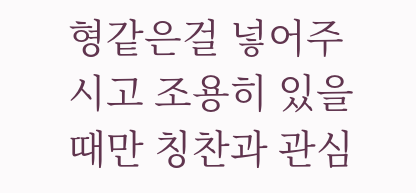형같은걸 넣어주시고 조용히 있을때만 칭찬과 관심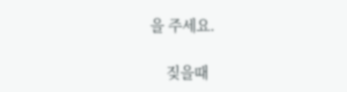을 주세요.

    짖을때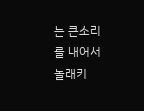는 큰소리를 내어서 놀래키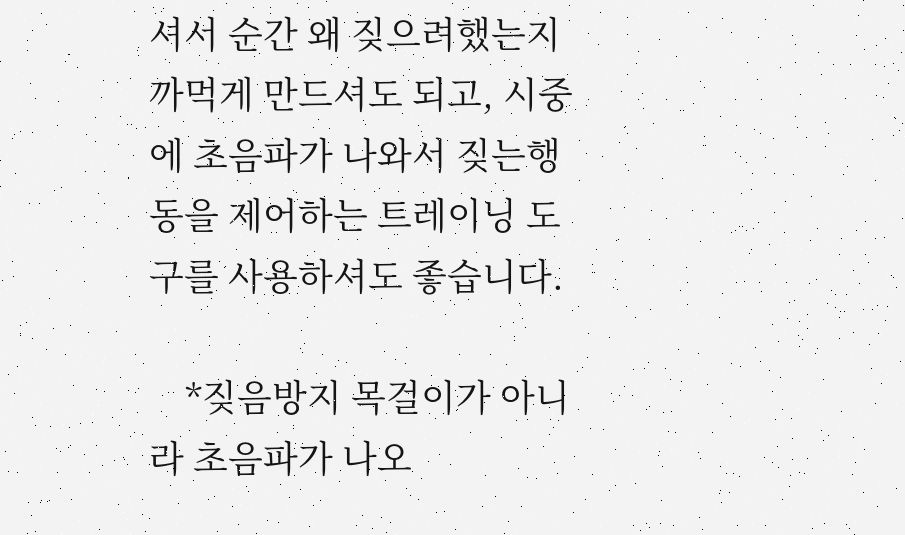셔서 순간 왜 짖으려했는지 까먹게 만드셔도 되고, 시중에 초음파가 나와서 짖는행동을 제어하는 트레이닝 도구를 사용하셔도 좋습니다.

    *짖음방지 목걸이가 아니라 초음파가 나오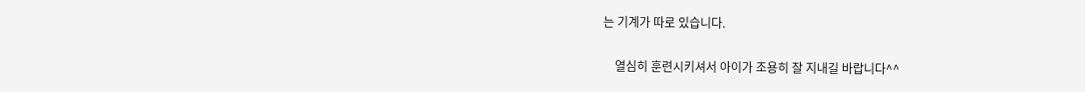는 기계가 따로 있습니다.

    열심히 훈련시키셔서 아이가 조용히 잘 지내길 바랍니다^^